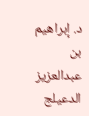د. إبراهيم بن عبدالعزيز الدعيلج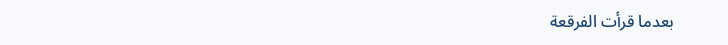بعدما قرأت الفرقعة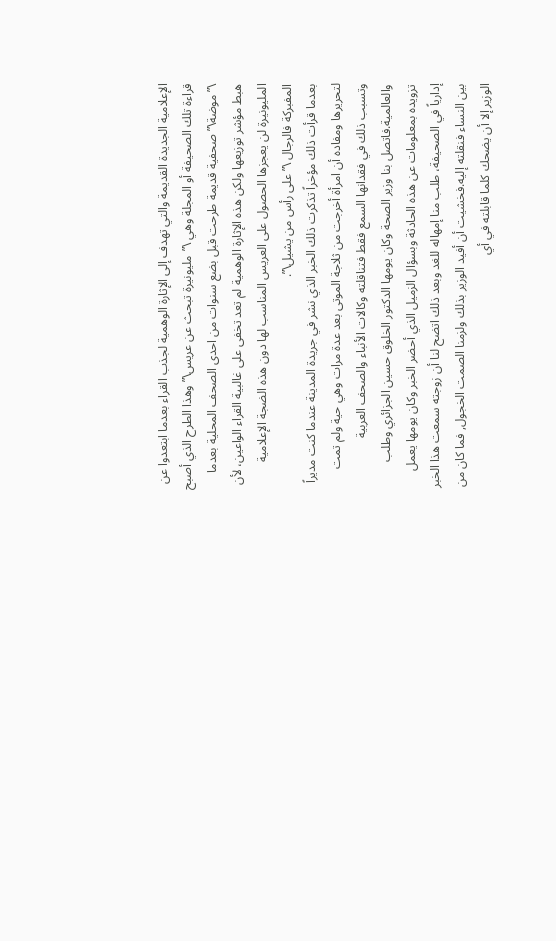الإعلامية الجديدة القديمة والتي تهدف إلى الإثارة الوهمية لجذب القراء بعدما ابتعدوا عن قراءة تلك الصحيفة أو المجلة وهي \”مليونيرة تبحث عن عريس\” وهذا الطرح الذي أصبح \”موضة\” صحفية قديمة طرحت قبل بضع سنوات من احدى الصحف المحلية بعدما هبط مؤشر توزيعها ولكن هذه الإثارة الوهمية لم تعد تخفى على غالبية القراء الواعين، لأن المليونيرة لن يعجزها الحصول على العريس المناسب لها دون هذه الضجة الإعلامية المفبركة فالرجال \”على رأس من يشيل\”.
بعدما قرأت ذلك مؤخراً تذكرت ذلك الخبر الذي نشر في جريدة المدينة عندما كنت مديراً لتحريرها ومفاده أن امرأة أخرجت من ثلاجة الموتى بعد عدة مرات وهي حية ولم تمت وتسبب ذلك في فقدانها السمع فقط فتناقلته وكالات الأنباء والصحف العربية والعالمية.فاتصل بنا وزير الصحة وكان يومها الدكتور الخلوق حسين الجزائري وطلب تزويده بمعلومات عن هذه الحادثة وبسؤال الزميل الذي أحضر الخبر وكان يومها يعمل إدارياً في الصحيفة، طلب منا إمهاله للغد وبعد ذلك اتضح لنا أن زوجته سمعت هذا الخبر بين النساء فنقلته إليه.فخشيت أن أفيد الوزير بذلك ولزمنا الصمت الخجول, فما كان من الوزير إلا أن يضحك كلما قابلته في أي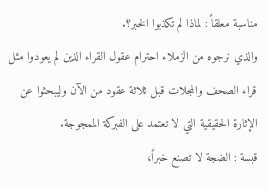مناسبة معلقاً : لماذا لم تكذبوا الخبر؟.
والذي نرجوه من الزملاء احترام عقول القراء الذين لم يعودوا مثل قراء الصحف والمجلات قبل ثلاثة عقود من الآن وليبحثوا عن الإثارة الحقيقية التي لا تعتمد على الفبركة الممجوجة.
قبسة : الضجة لا تصنع خبراً،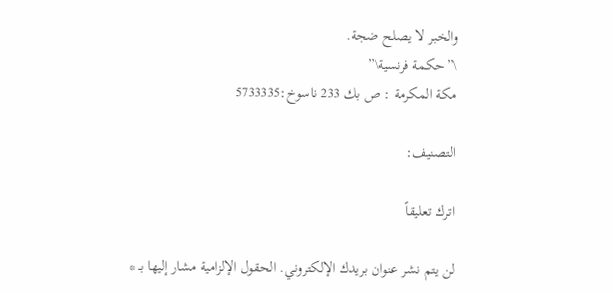والخبر لا يصلح ضجة.
\”حكمة فرنسية\”
مكة المكرمة : ص بك 233 ناسوخ:5733335

التصنيف:

اترك تعليقاً

لن يتم نشر عنوان بريدك الإلكتروني. الحقول الإلزامية مشار إليها بـ *